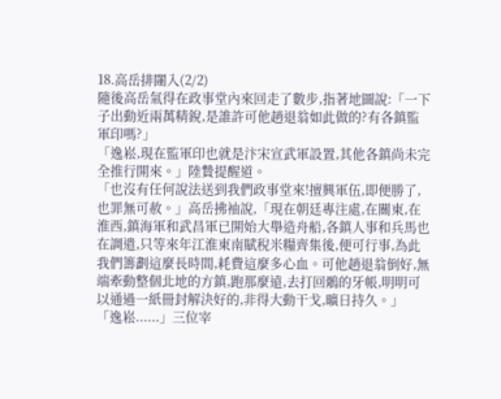18.高岳排闥入(2/2)
隨後高岳氣得在政事堂內來回走了數步,指著地圖說:「一下子出動近兩萬精銳,是誰許可他趙退翁如此做的?有各鎮監軍印嗎?」
「逸崧,現在監軍印也就是汴宋宣武軍設置,其他各鎮尚未完全推行開來。」陸贄提醒道。
「也沒有任何說法送到我們政事堂來!擅興軍伍,即便勝了,也罪無可赦。」高岳拂袖說,「現在朝廷專注處,在關東,在淮西,鎮海軍和武昌軍已開始大舉造舟船,各鎮人事和兵馬也在調遣,只等來年江淮東南賦稅米糧齊集後,便可行事,為此我們籌劃這麼長時間,耗費這麼多心血。可他趙退翁倒好,無端牽動整個北地的方鎮,跑那麼遠,去打回鶻的牙帳,明明可以通過一紙冊封解決好的,非得大動干戈,曠日持久。」
「逸崧......」三位宰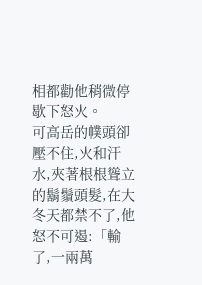相都勸他稍微停歇下怒火。
可高岳的幞頭卻壓不住,火和汗水,夾著根根聳立的鬍鬚頭髮,在大冬天都禁不了,他怒不可遏:「輸了,一兩萬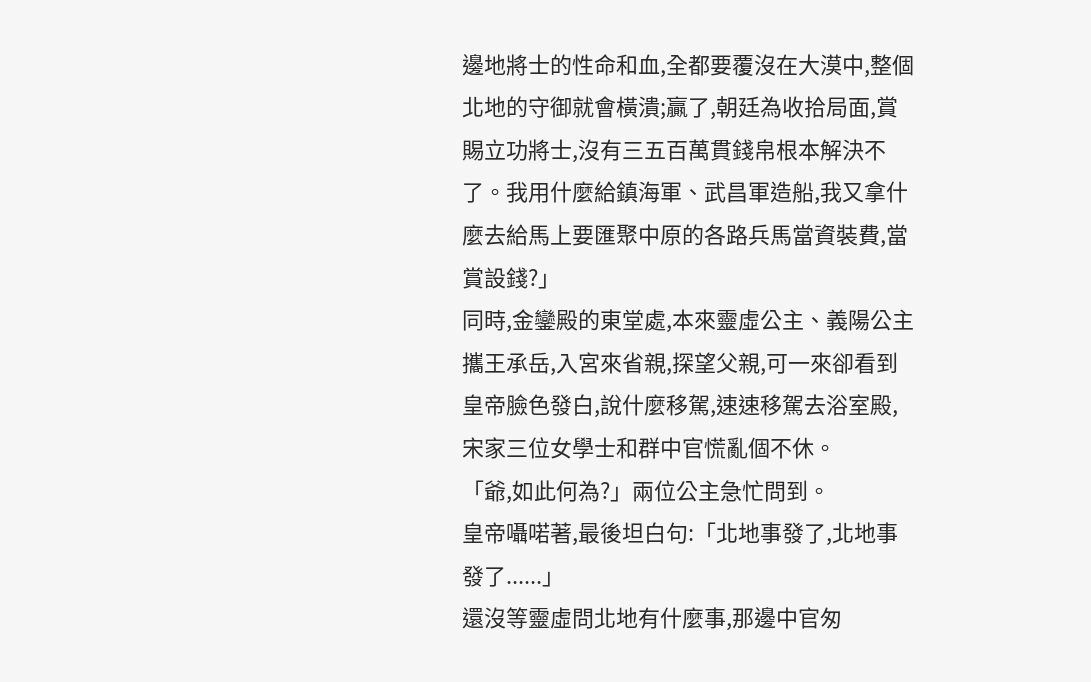邊地將士的性命和血,全都要覆沒在大漠中,整個北地的守御就會橫潰;贏了,朝廷為收拾局面,賞賜立功將士,沒有三五百萬貫錢帛根本解決不了。我用什麼給鎮海軍、武昌軍造船,我又拿什麼去給馬上要匯聚中原的各路兵馬當資裝費,當賞設錢?」
同時,金鑾殿的東堂處,本來靈虛公主、義陽公主攜王承岳,入宮來省親,探望父親,可一來卻看到皇帝臉色發白,說什麼移駕,速速移駕去浴室殿,宋家三位女學士和群中官慌亂個不休。
「爺,如此何為?」兩位公主急忙問到。
皇帝囁喏著,最後坦白句:「北地事發了,北地事發了......」
還沒等靈虛問北地有什麼事,那邊中官匆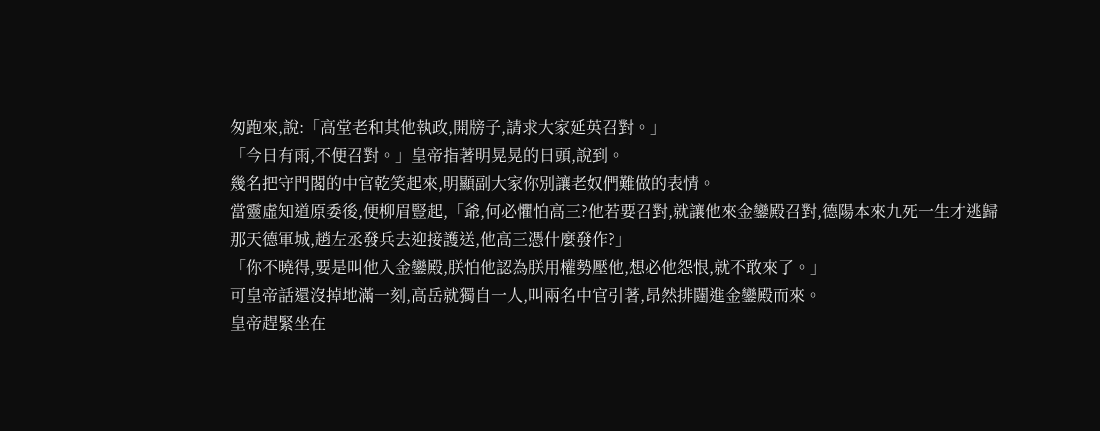匆跑來,說:「高堂老和其他執政,開牓子,請求大家延英召對。」
「今日有雨,不便召對。」皇帝指著明晃晃的日頭,說到。
幾名把守門閣的中官乾笑起來,明顯副大家你別讓老奴們難做的表情。
當靈虛知道原委後,便柳眉豎起,「爺,何必懼怕高三?他若要召對,就讓他來金鑾殿召對,德陽本來九死一生才逃歸那天德軍城,趙左丞發兵去迎接護送,他高三憑什麼發作?」
「你不曉得,要是叫他入金鑾殿,朕怕他認為朕用權勢壓他,想必他怨恨,就不敢來了。」
可皇帝話還沒掉地滿一刻,高岳就獨自一人,叫兩名中官引著,昂然排闥進金鑾殿而來。
皇帝趕緊坐在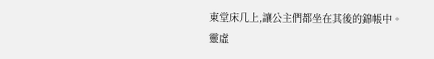東堂床几上,讓公主們都坐在其後的錦帳中。
靈虛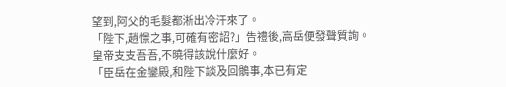望到,阿父的毛髮都淅出冷汗來了。
「陛下,趙憬之事,可確有密詔?」告禮後,高岳便發聲質詢。
皇帝支支吾吾,不曉得該說什麼好。
「臣岳在金鑾殿,和陛下談及回鶻事,本已有定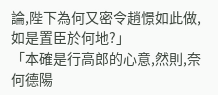論,陛下為何又密令趙憬如此做,如是置臣於何地?」
「本確是行高郎的心意,然則,奈何德陽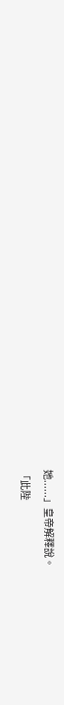她......」皇帝解釋說。
「此陛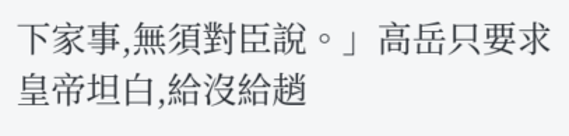下家事,無須對臣說。」高岳只要求皇帝坦白,給沒給趙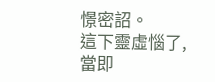憬密詔。
這下靈虛惱了,當即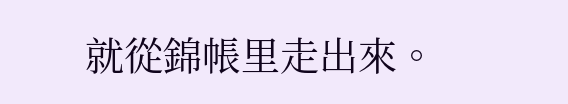就從錦帳里走出來。